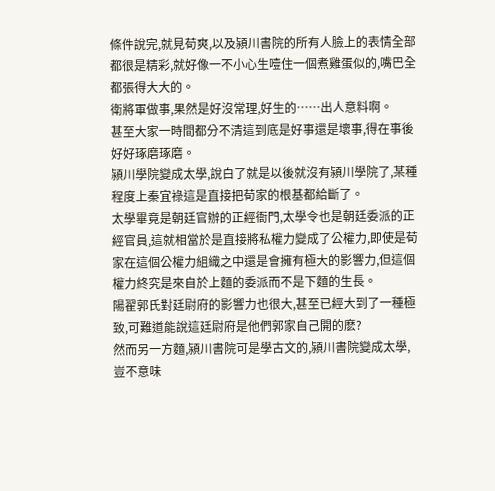條件說完,就見荀爽,以及潁川書院的所有人臉上的表情全部都很是精彩,就好像一不小心生噎住一個煮雞蛋似的,嘴巴全都張得大大的。
衛將軍做事,果然是好沒常理,好生的……出人意料啊。
甚至大家一時間都分不清這到底是好事還是壞事,得在事後好好琢磨琢磨。
潁川學院變成太學,說白了就是以後就沒有潁川學院了,某種程度上秦宜祿這是直接把荀家的根基都給斷了。
太學畢竟是朝廷官辦的正經衙門,太學令也是朝廷委派的正經官員,這就相當於是直接將私權力變成了公權力,即使是荀家在這個公權力組織之中還是會擁有極大的影響力,但這個權力終究是來自於上麵的委派而不是下麵的生長。
陽翟郭氏對廷尉府的影響力也很大,甚至已經大到了一種極致,可難道能說這廷尉府是他們郭家自己開的麽?
然而另一方麵,潁川書院可是學古文的,潁川書院變成太學,豈不意味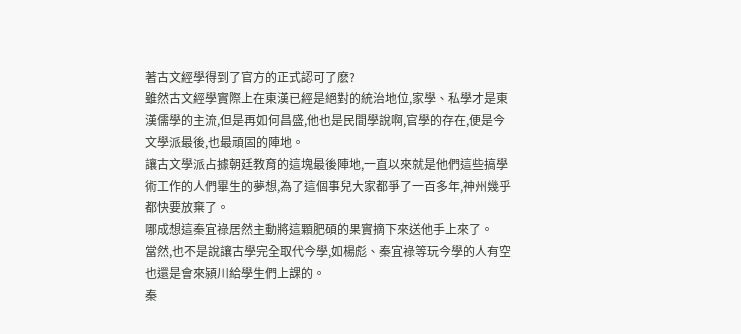著古文經學得到了官方的正式認可了麽?
雖然古文經學實際上在東漢已經是絕對的統治地位,家學、私學才是東漢儒學的主流,但是再如何昌盛,他也是民間學說啊,官學的存在,便是今文學派最後,也最頑固的陣地。
讓古文學派占據朝廷教育的這塊最後陣地,一直以來就是他們這些搞學術工作的人們畢生的夢想,為了這個事兒大家都爭了一百多年,神州幾乎都快要放棄了。
哪成想這秦宜祿居然主動將這顆肥碩的果實摘下來送他手上來了。
當然,也不是說讓古學完全取代今學,如楊彪、秦宜祿等玩今學的人有空也還是會來潁川給學生們上課的。
秦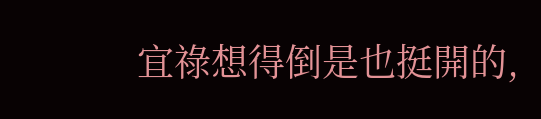宜祿想得倒是也挺開的,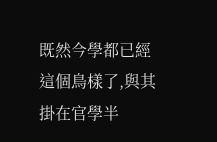既然今學都已經這個鳥樣了,與其掛在官學半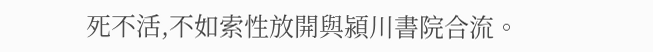死不活,不如索性放開與潁川書院合流。